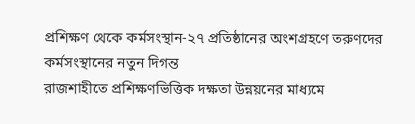প্রশিক্ষণ থেকে কর্মসংস্থান-২৭ প্রতিষ্ঠানের অংশগ্রহণে তরুণদের কর্মসংস্থানের নতুন দিগন্ত
রাজশাহীতে প্রশিক্ষণভিত্তিক দক্ষতা উন্নয়নের মাধ্যমে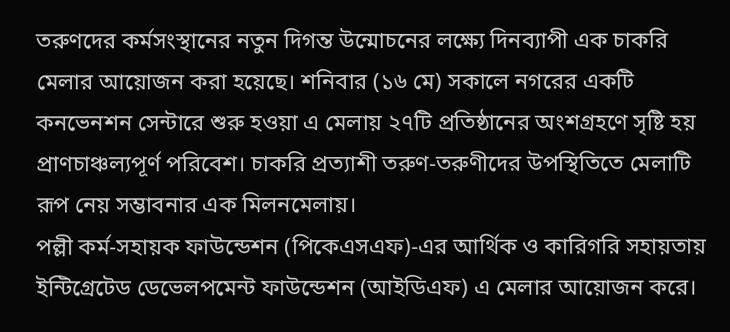তরুণদের কর্মসংস্থানের নতুন দিগন্ত উন্মোচনের লক্ষ্যে দিনব্যাপী এক চাকরি মেলার আয়োজন করা হয়েছে। শনিবার (১৬ মে) সকালে নগরের একটি কনভেনশন সেন্টারে শুরু হওয়া এ মেলায় ২৭টি প্রতিষ্ঠানের অংশগ্রহণে সৃষ্টি হয় প্রাণচাঞ্চল্যপূর্ণ পরিবেশ। চাকরি প্রত্যাশী তরুণ-তরুণীদের উপস্থিতিতে মেলাটি রূপ নেয় সম্ভাবনার এক মিলনমেলায়।
পল্লী কর্ম-সহায়ক ফাউন্ডেশন (পিকেএসএফ)-এর আর্থিক ও কারিগরি সহায়তায় ইন্টিগ্রেটেড ডেভেলপমেন্ট ফাউন্ডেশন (আইডিএফ) এ মেলার আয়োজন করে।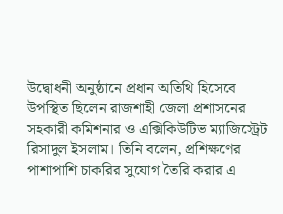উদ্বোধনী অনুষ্ঠানে প্রধান অতিথি হিসেবে উপস্থিত ছিলেন রাজশাহী জেলা প্রশাসনের সহকারী কমিশনার ও এক্সিকিউটিভ ম্যাজিস্ট্রেট রিসাদুল ইসলাম। তিনি বলেন, প্রশিক্ষণের পাশাপাশি চাকরির সুযোগ তৈরি করার এ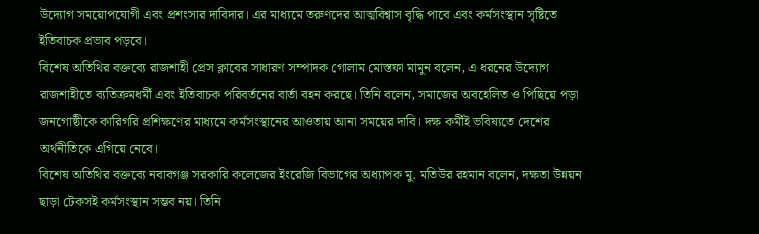উদ্যোগ সময়োপযোগী এবং প্রশংসার দাবিদার। এর মাধ্যমে তরুণদের আত্মবিশ্বাস বৃদ্ধি পাবে এবং কর্মসংস্থান সৃষ্টিতে ইতিবাচক প্রভাব পড়বে।
বিশেষ অতিথির বক্তব্যে রাজশাহী প্রেস ক্লাবের সাধারণ সম্পাদক গোলাম মোস্তফা মামুন বলেন, এ ধরনের উদ্যোগ রাজশাহীতে ব্যতিক্রমধর্মী এবং ইতিবাচক পরিবর্তনের বার্তা বহন করছে। তিনি বলেন, সমাজের অবহেলিত ও পিছিয়ে পড়া জনগোষ্ঠীকে কারিগরি প্রশিক্ষণের মাধ্যমে কর্মসংস্থানের আওতায় আনা সময়ের দাবি। দক্ষ কর্মীই ভবিষ্যতে দেশের অর্থনীতিকে এগিয়ে নেবে।
বিশেষ অতিথির বক্তব্যে নবাবগঞ্জ সরকারি কলেজের ইংরেজি বিভাগের অধ্যাপক মু. মতিউর রহমান বলেন, দক্ষতা উন্নয়ন ছাড়া টেকসই কর্মসংস্থান সম্ভব নয়। তিনি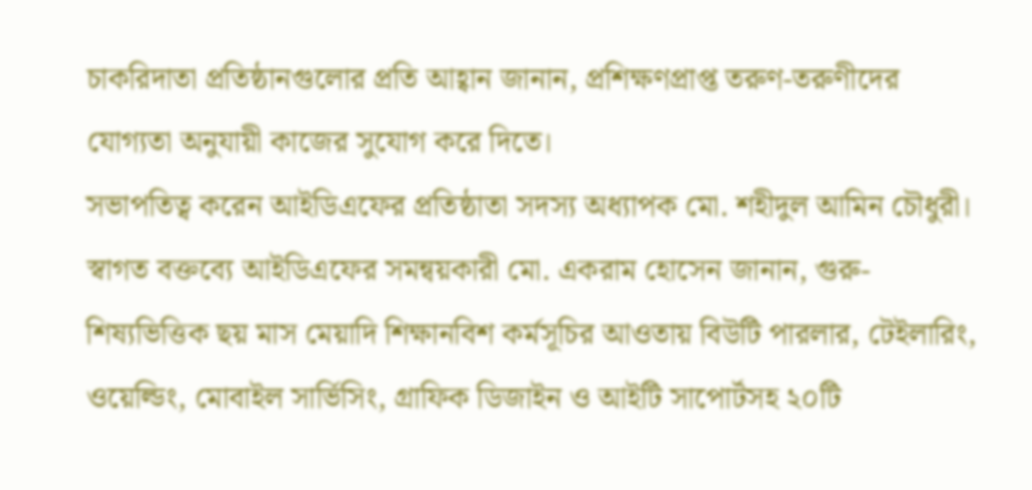চাকরিদাতা প্রতিষ্ঠানগুলোর প্রতি আহ্বান জানান, প্রশিক্ষণপ্রাপ্ত তরুণ-তরুণীদের যোগ্যতা অনুযায়ী কাজের সুযোগ করে দিতে।
সভাপতিত্ব করেন আইডিএফের প্রতিষ্ঠাতা সদস্য অধ্যাপক মো. শহীদুল আমিন চৌধুরী। স্বাগত বক্তব্যে আইডিএফের সমন্বয়কারী মো. একরাম হোসেন জানান, গুরু-শিষ্যভিত্তিক ছয় মাস মেয়াদি শিক্ষানবিশ কর্মসূচির আওতায় বিউটি পারলার, টেইলারিং, ওয়েল্ডিং, মোবাইল সার্ভিসিং, গ্রাফিক ডিজাইন ও আইটি সাপোর্টসহ ২০টি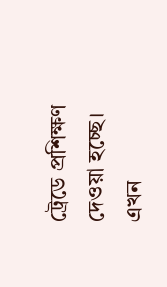ট্রেডে প্রশিক্ষণ দেওয়া হচ্ছে।
এখন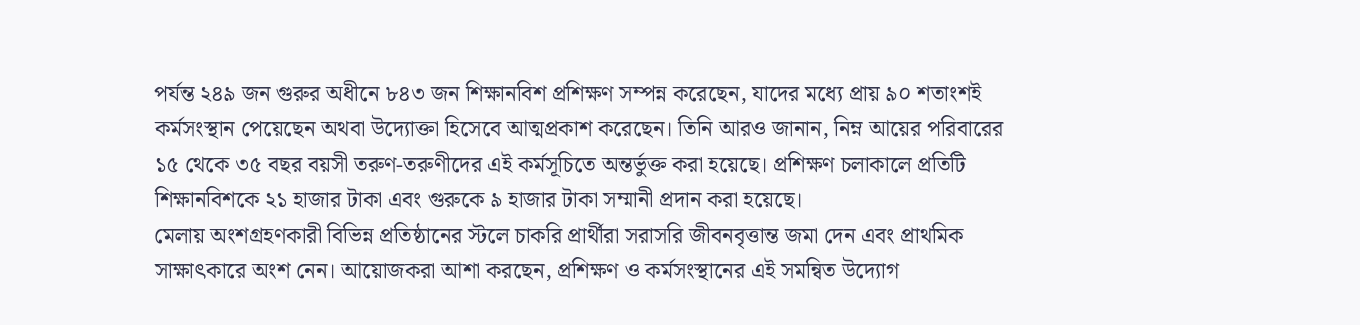পর্যন্ত ২৪৯ জন গুরুর অধীনে ৮৪৩ জন শিক্ষানবিশ প্রশিক্ষণ সম্পন্ন করেছেন, যাদের মধ্যে প্রায় ৯০ শতাংশই কর্মসংস্থান পেয়েছেন অথবা উদ্যোক্তা হিসেবে আত্মপ্রকাশ করেছেন। তিনি আরও জানান, নিম্ন আয়ের পরিবারের ১৫ থেকে ৩৫ বছর বয়সী তরুণ-তরুণীদের এই কর্মসূচিতে অন্তর্ভুক্ত করা হয়েছে। প্রশিক্ষণ চলাকালে প্রতিটি শিক্ষানবিশকে ২১ হাজার টাকা এবং গুরুকে ৯ হাজার টাকা সম্মানী প্রদান করা হয়েছে।
মেলায় অংশগ্রহণকারী বিভিন্ন প্রতিষ্ঠানের স্টলে চাকরি প্রার্থীরা সরাসরি জীবনবৃত্তান্ত জমা দেন এবং প্রাথমিক সাক্ষাৎকারে অংশ নেন। আয়োজকরা আশা করছেন, প্রশিক্ষণ ও কর্মসংস্থানের এই সমন্বিত উদ্যোগ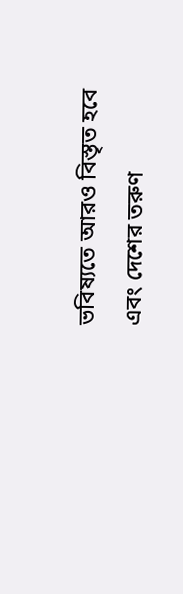ভবিষ্যতে আরও বিস্তৃত হবে এবং দেশের তরুণ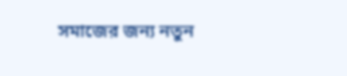সমাজের জন্য নতুন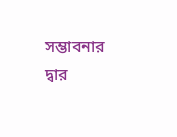সম্ভাবনার দ্বার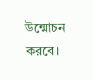উন্মোচন করবে।